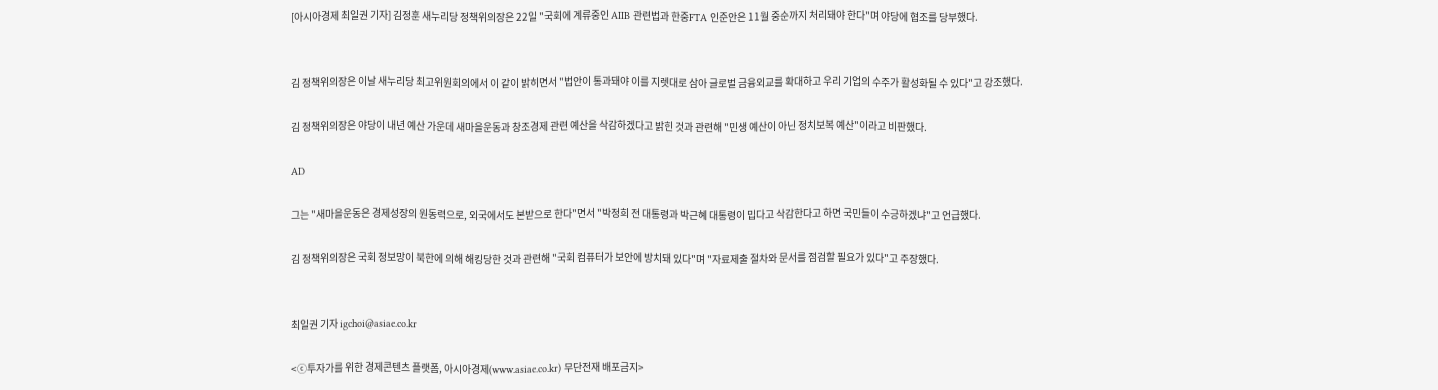[아시아경제 최일권 기자] 김정훈 새누리당 정책위의장은 22일 "국회에 계류중인 AIIB 관련법과 한중FTA 인준안은 11월 중순까지 처리돼야 한다"며 야당에 협조를 당부했다.


김 정책위의장은 이날 새누리당 최고위원회의에서 이 같이 밝히면서 "법안이 통과돼야 이를 지렛대로 삼아 글로벌 금융외교를 확대하고 우리 기업의 수주가 활성화될 수 있다"고 강조했다.

김 정책위의장은 야당이 내년 예산 가운데 새마을운동과 창조경제 관련 예산을 삭감하겠다고 밝힌 것과 관련해 "민생 예산이 아닌 정치보복 예산"이라고 비판했다.

AD

그는 "새마을운동은 경제성장의 원동력으로, 외국에서도 본받으로 한다"면서 "박정희 전 대통령과 박근혜 대통령이 밉다고 삭감한다고 하면 국민들이 수긍하겠냐"고 언급했다.

김 정책위의장은 국회 정보망이 북한에 의해 해킹당한 것과 관련해 "국회 컴퓨터가 보안에 방치돼 있다"며 "자료제출 절차와 문서를 점검할 필요가 있다"고 주장했다.


최일권 기자 igchoi@asiae.co.kr

<ⓒ투자가를 위한 경제콘텐츠 플랫폼, 아시아경제(www.asiae.co.kr) 무단전재 배포금지>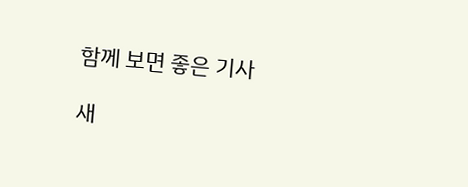함께 보면 좋은 기사

새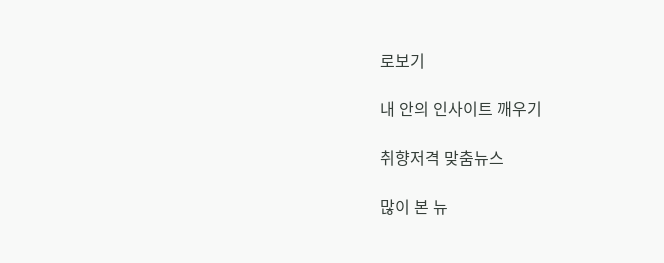로보기

내 안의 인사이트 깨우기

취향저격 맞춤뉴스

많이 본 뉴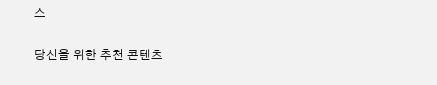스

당신을 위한 추천 콘텐츠